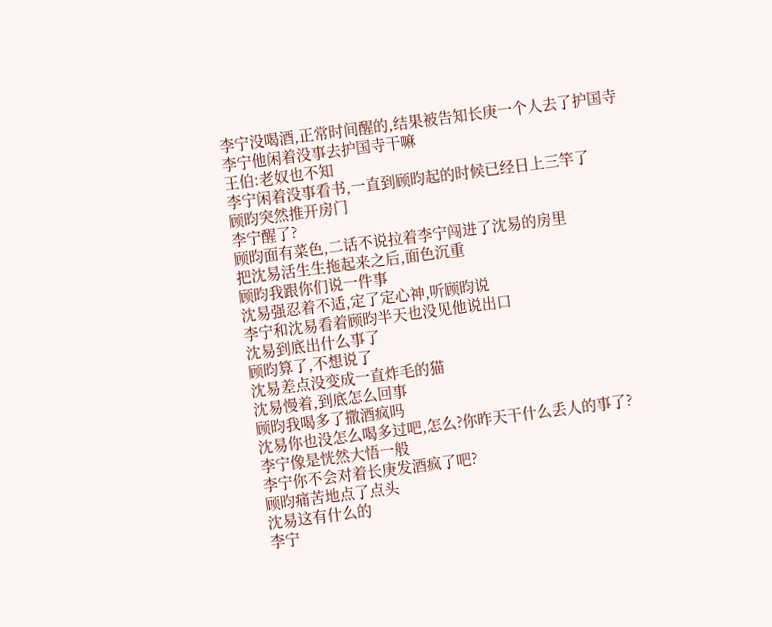李宁没喝酒,正常时间醒的,结果被告知长庚一个人去了护国寺
李宁他闲着没事去护国寺干嘛
王伯:老奴也不知
李宁闲着没事看书,一直到顾昀起的时候已经日上三竿了
顾昀突然推开房门
李宁醒了?
顾昀面有菜色,二话不说拉着李宁闯进了沈易的房里
把沈易活生生拖起来之后,面色沉重
顾昀我跟你们说一件事
沈易强忍着不适,定了定心神,听顾昀说
李宁和沈易看着顾昀半天也没见他说出口
沈易到底出什么事了
顾昀算了,不想说了
沈易差点没变成一直炸毛的猫
沈易慢着,到底怎么回事
顾昀我喝多了撒酒疯吗
沈易你也没怎么喝多过吧,怎么?你昨天干什么丢人的事了?
李宁像是恍然大悟一般
李宁你不会对着长庚发酒疯了吧?
顾昀痛苦地点了点头
沈易这有什么的
李宁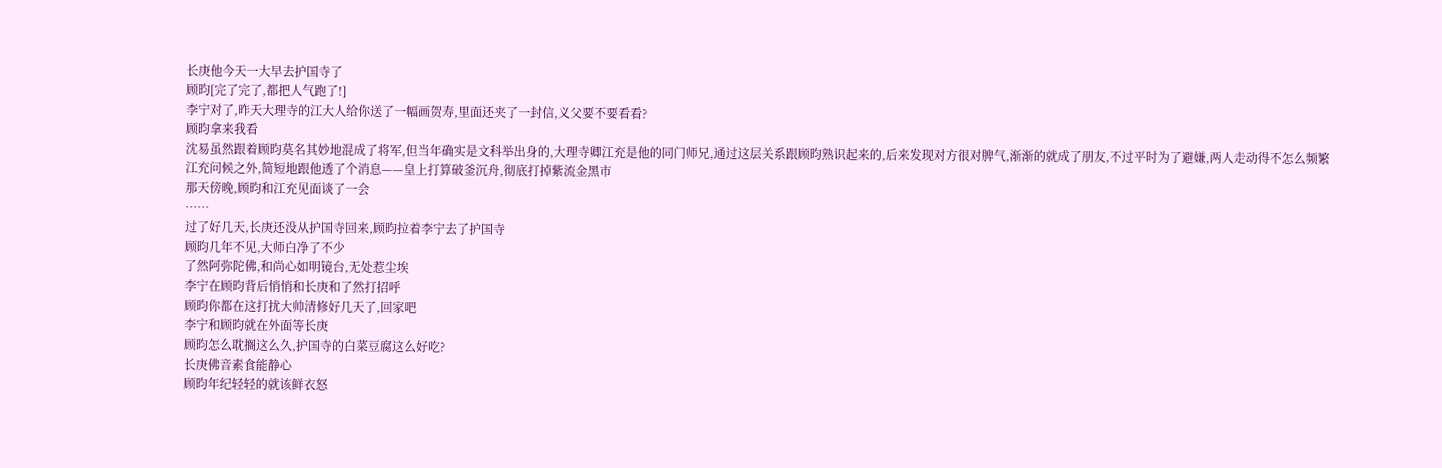长庚他今天一大早去护国寺了
顾昀[完了完了,都把人气跑了!]
李宁对了,昨天大理寺的江大人给你送了一幅画贺寿,里面还夹了一封信,义父要不要看看?
顾昀拿来我看
沈易虽然跟着顾昀莫名其妙地混成了将军,但当年确实是文科举出身的,大理寺卿江充是他的同门师兄,通过这层关系跟顾昀熟识起来的,后来发现对方很对脾气,渐渐的就成了朋友,不过平时为了避嫌,两人走动得不怎么频繁
江充问候之外,简短地跟他透了个消息——皇上打算破釜沉舟,彻底打掉紫流金黑市
那天傍晚,顾昀和江充见面谈了一会
……
过了好几天,长庚还没从护国寺回来,顾昀拉着李宁去了护国寺
顾昀几年不见,大师白净了不少
了然阿弥陀佛,和尚心如明镜台,无处惹尘埃
李宁在顾昀背后悄悄和长庚和了然打招呼
顾昀你都在这打扰大帅清修好几天了,回家吧
李宁和顾昀就在外面等长庚
顾昀怎么耽搁这么久,护国寺的白菜豆腐这么好吃?
长庚佛音素食能静心
顾昀年纪轻轻的就该鲜衣怒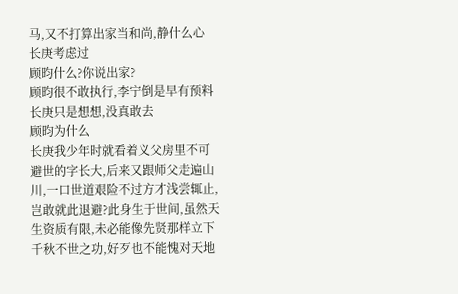马,又不打算出家当和尚,静什么心
长庚考虑过
顾昀什么?你说出家?
顾昀很不敢执行,李宁倒是早有预料
长庚只是想想,没真敢去
顾昀为什么
长庚我少年时就看着义父房里不可避世的字长大,后来又跟师父走遍山川,一口世道艰险不过方才浅尝辄止,岂敢就此退避?此身生于世间,虽然天生资质有限,未必能像先贤那样立下千秋不世之功,好歹也不能愧对天地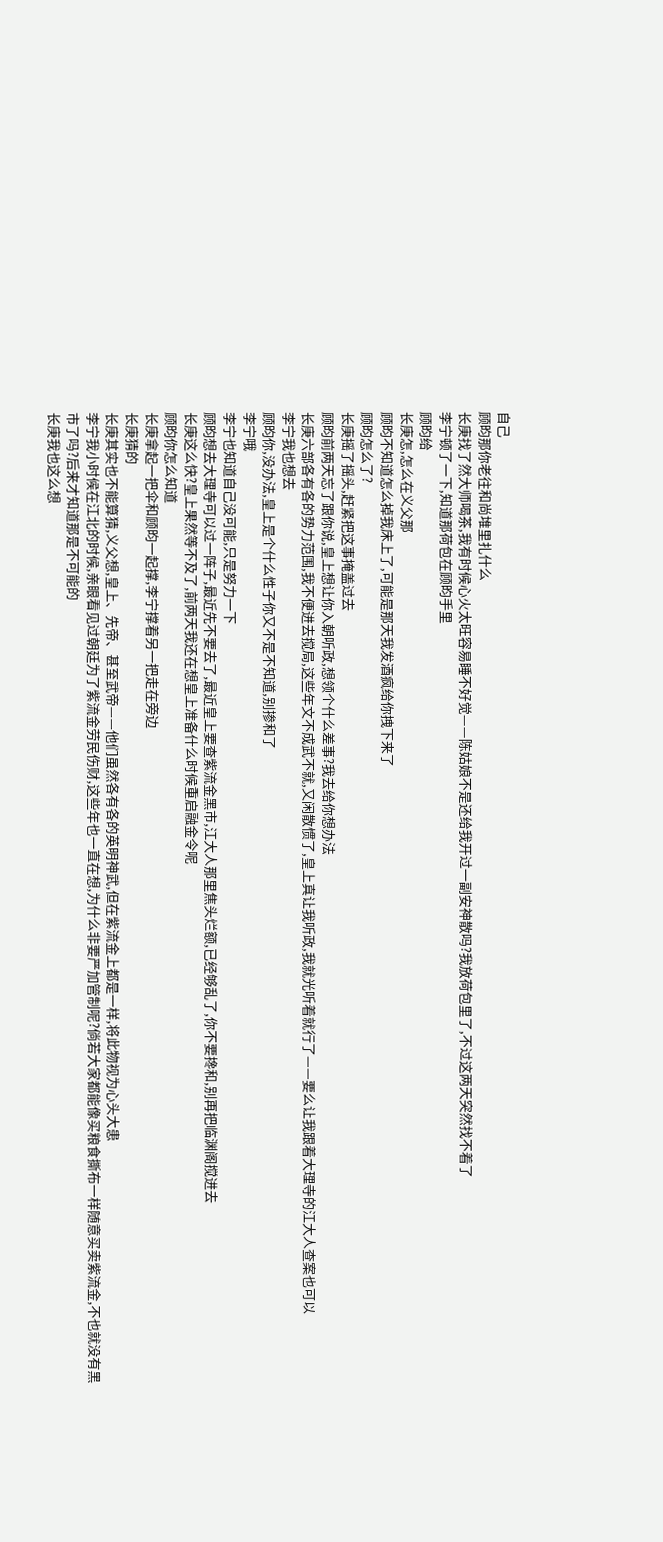自己
顾昀那你老往和尚堆里扎什么
长庚找了然大师喝茶,我有时候心火太旺容易睡不好觉——陈姑娘不是还给我开过一副安神散吗?我放荷包里了,不过这两天突然找不着了
李宁顿了一下,知道那荷包在顾昀手里
顾昀给
长庚怎,怎么在义父那
顾昀不知道怎么掉我床上了,可能是那天我发酒疯给你拽下来了
顾昀怎么了?
长庚摇了摇头,赶紧把这事掩盖过去
顾昀前两天忘了跟你说,皇上想让你入朝听政,想领个什么差事?我去给你想办法
长庚六部各有各的势力范围,我不便进去搅局,这些年文不成武不就,又闲散惯了,皇上真让我听政,我就光听着就行了——要么让我跟着大理寺的江大人查案也可以
李宁我也想去
顾昀你,没办法,皇上是个什么性子你又不是不知道,别掺和了
李宁哦
李宁也知道自己没可能,只是努力一下
顾昀想去大理寺可以过一阵子,最近先不要去了,最近皇上要查紫流金黑市,江大人那里焦头烂额,已经够乱了,你不要搀和,别再把临渊阁搅进去
长庚这么快?皇上果然等不及了,前两天我还在想皇上准备什么时候重启融金令呢
顾昀你怎么知道
长庚拿起一把伞和顾昀一起撑,李宁撑着另一把走在旁边
长庚猜的
长庚其实也不能算猜,义父想,皇上、先帝、甚至武帝——他们虽然各有各的英明神武,但在紫流金上都是一样,将此物视为心头大患
李宁我小时候在江北的时候,亲眼看见过朝廷为了紫流金劳民伤财,这些年也一直在想,为什么非要严加管制呢?倘若大家都能像买粮食撕布一样随意买卖紫流金,不也就没有黑市了吗?后来才知道那是不可能的
长庚我也这么想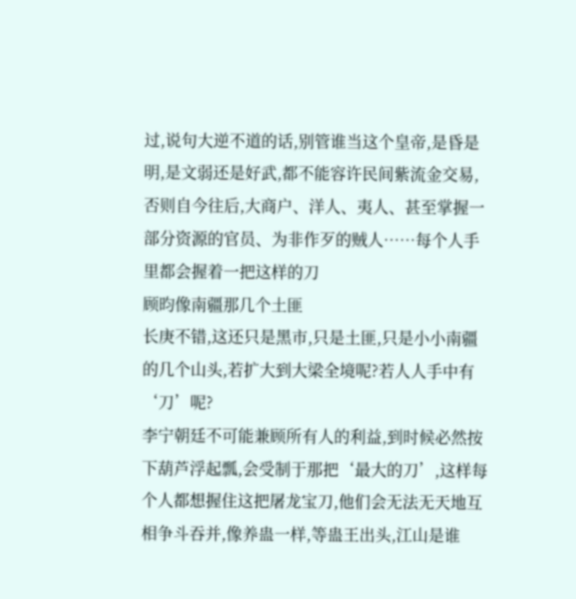过,说句大逆不道的话,别管谁当这个皇帝,是昏是明,是文弱还是好武,都不能容许民间紫流金交易,否则自今往后,大商户、洋人、夷人、甚至掌握一部分资源的官员、为非作歹的贼人……每个人手里都会握着一把这样的刀
顾昀像南疆那几个土匪
长庚不错,这还只是黑市,只是土匪,只是小小南疆的几个山头,若扩大到大梁全境呢?若人人手中有‘刀’呢?
李宁朝廷不可能兼顾所有人的利益,到时候必然按下葫芦浮起瓢,会受制于那把‘最大的刀’,这样每个人都想握住这把屠龙宝刀,他们会无法无天地互相争斗吞并,像养蛊一样,等蛊王出头,江山是谁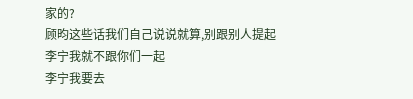家的?
顾昀这些话我们自己说说就算,别跟别人提起
李宁我就不跟你们一起
李宁我要去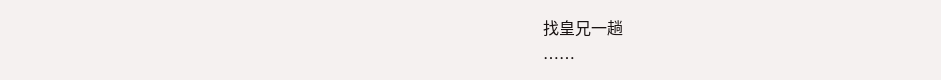找皇兄一趟
……